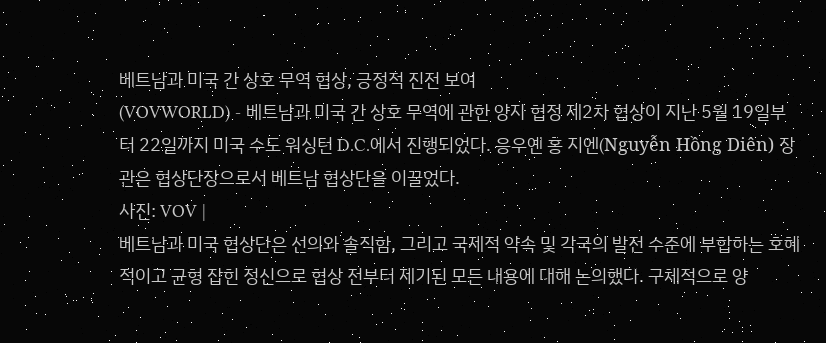베트남과 미국 간 상호 무역 협상, 긍정적 진전 보여
(VOVWORLD) - 베트남과 미국 간 상호 무역에 관한 양자 협정 제2차 협상이 지난 5월 19일부터 22일까지 미국 수도 워싱턴 D.C.에서 진행되었다. 응우옌 홍 지엔(Nguyễn Hồng Diên) 장관은 협상단장으로서 베트남 협상단을 이끌었다.
사진: VOV |
베트남과 미국 협상단은 선의와 솔직함, 그리고 국제적 약속 및 각국의 발전 수준에 부합하는 호혜적이고 균형 잡힌 정신으로 협상 전부터 제기된 모든 내용에 대해 논의했다. 구체적으로 양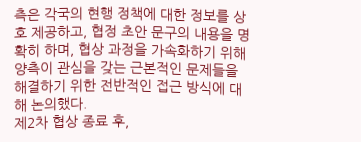측은 각국의 현행 정책에 대한 정보를 상호 제공하고, 협정 초안 문구의 내용을 명확히 하며, 협상 과정을 가속화하기 위해 양측이 관심을 갖는 근본적인 문제들을 해결하기 위한 전반적인 접근 방식에 대해 논의했다.
제2차 협상 종료 후,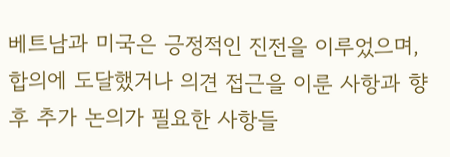베트남과 미국은 긍정적인 진전을 이루었으며, 합의에 도달했거나 의견 접근을 이룬 사항과 향후 추가 논의가 필요한 사항들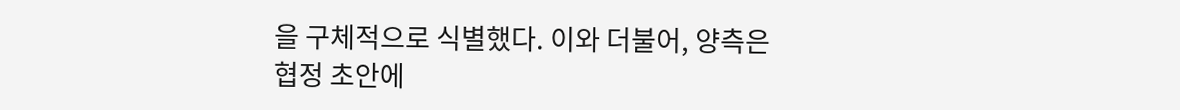을 구체적으로 식별했다. 이와 더불어, 양측은 협정 초안에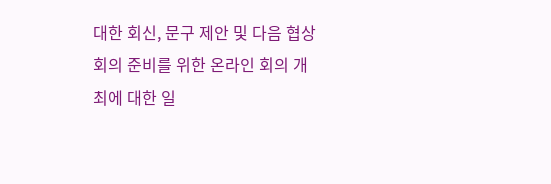대한 회신, 문구 제안 및 다음 협상 회의 준비를 위한 온라인 회의 개최에 대한 일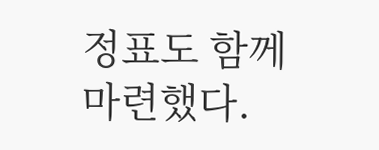정표도 함께 마련했다.